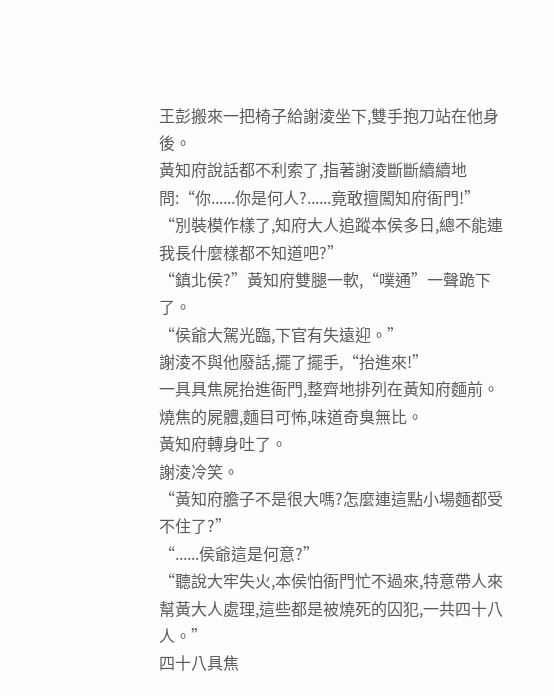王彭搬來一把椅子給謝淩坐下,雙手抱刀站在他身後。
黃知府說話都不利索了,指著謝淩斷斷續續地問:“你......你是何人?......竟敢擅闖知府衙門!”
“別裝模作樣了,知府大人追蹤本侯多日,總不能連我長什麼樣都不知道吧?”
“鎮北侯?”黃知府雙腿一軟,“噗通”一聲跪下了。
“侯爺大駕光臨,下官有失遠迎。”
謝淩不與他廢話,擺了擺手,“抬進來!”
一具具焦屍抬進衙門,整齊地排列在黃知府麵前。
燒焦的屍體,麵目可怖,味道奇臭無比。
黃知府轉身吐了。
謝淩冷笑。
“黃知府膽子不是很大嗎?怎麼連這點小場麵都受不住了?”
“......侯爺這是何意?”
“聽說大牢失火,本侯怕衙門忙不過來,特意帶人來幫黃大人處理,這些都是被燒死的囚犯,一共四十八人。”
四十八具焦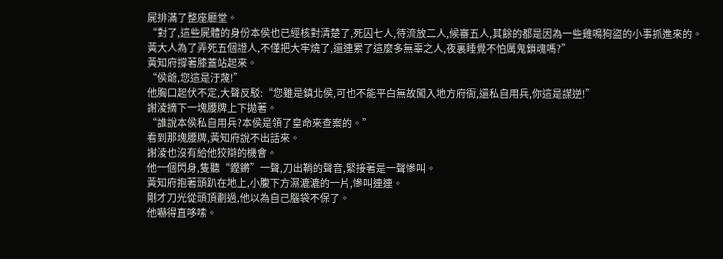屍排滿了整座廳堂。
“對了,這些屍體的身份本侯也已經核對清楚了,死囚七人,待流放二人,候審五人,其餘的都是因為一些雞鳴狗盜的小事抓進來的。
黃大人為了弄死五個證人,不僅把大牢燒了,還連累了這麼多無辜之人,夜裏睡覺不怕厲鬼鎖魂嗎?”
黃知府撐著膝蓋站起來。
“侯爺,您這是汙蔑!”
他胸口起伏不定,大聲反駁:“您雖是鎮北侯,可也不能平白無故闖入地方府衙,還私自用兵,你這是謀逆!”
謝淩摘下一塊腰牌上下拋著。
“誰說本侯私自用兵?本侯是領了皇命來查案的。”
看到那塊腰牌,黃知府說不出話來。
謝淩也沒有給他狡辯的機會。
他一個閃身,隻聽“鏗鏘”一聲,刀出鞘的聲音,緊接著是一聲慘叫。
黃知府抱著頭趴在地上,小腹下方濕漉漉的一片,慘叫連連。
剛才刀光從頭頂劃過,他以為自己腦袋不保了。
他嚇得直哆嗦。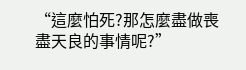“這麼怕死?那怎麼盡做喪盡天良的事情呢?”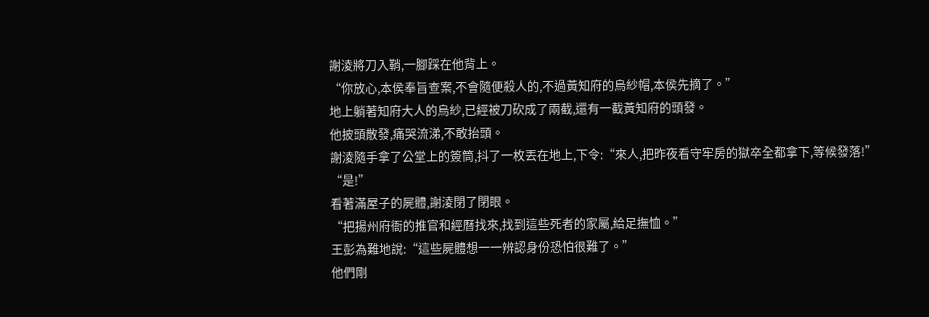謝淩將刀入鞘,一腳踩在他背上。
“你放心,本侯奉旨查案,不會隨便殺人的,不過黃知府的烏紗帽,本侯先摘了。”
地上躺著知府大人的烏紗,已經被刀砍成了兩截,還有一截黃知府的頭發。
他披頭散發,痛哭流涕,不敢抬頭。
謝淩隨手拿了公堂上的簽筒,抖了一枚丟在地上,下令:“來人,把昨夜看守牢房的獄卒全都拿下,等候發落!”
“是!”
看著滿屋子的屍體,謝淩閉了閉眼。
“把揚州府衙的推官和經曆找來,找到這些死者的家屬,給足撫恤。”
王彭為難地說:“這些屍體想一一辨認身份恐怕很難了。”
他們剛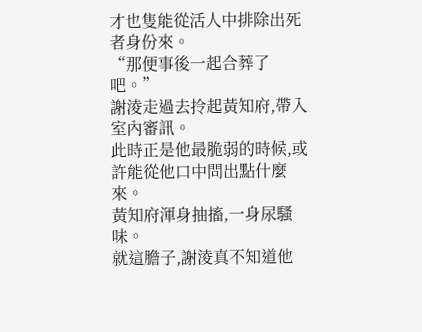才也隻能從活人中排除出死者身份來。
“那便事後一起合葬了吧。”
謝淩走過去拎起黃知府,帶入室內審訊。
此時正是他最脆弱的時候,或許能從他口中問出點什麼來。
黃知府渾身抽搐,一身尿騷味。
就這膽子,謝淩真不知道他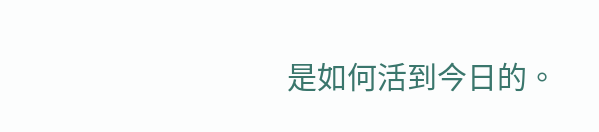是如何活到今日的。